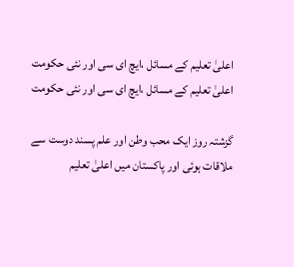اعلیٰ تعلیم کے مسائل ،ایچ ای سی اور نئی حکومت
اعلیٰ تعلیم کے مسائل ،ایچ ای سی اور نئی حکومت

گزشتہ روز ایک محب وطن اور علم پسند دوست سے ملاقات ہوئی اور پاکستان میں اعلیٰ تعلیم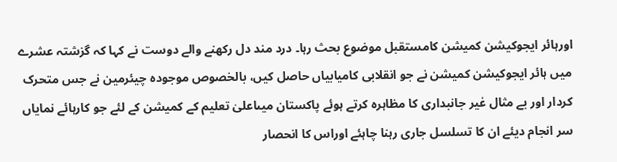اورہائر ایجوکیشن کمیشن کامستقبل موضوع بحث رہا۔ درد مند دل رکھنے والے دوست نے کہا کہ گزشتہ عشرے میں ہائر ایجوکیشن کمیشن نے جو انقلابی کامیابیاں حاصل کیں، بالخصوص موجودہ چیئرمین نے جس متحرک کردار اور بے مثال غیر جانبداری کا مظاہرہ کرتے ہوئے پاکستان میںاعلیٰ تعلیم کے کمیشن کے لئے جو کارہائے نمایاں سر انجام دیئے ان کا تسلسل جاری رہنا چاہئے اوراس کا انحصار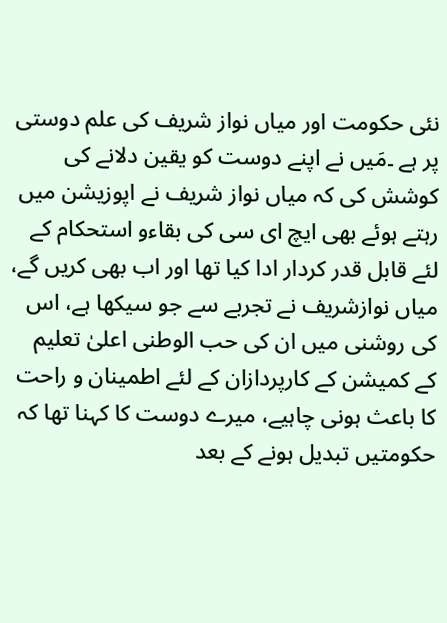نئی حکومت اور میاں نواز شریف کی علم دوستی پر ہے ۔مَیں نے اپنے دوست کو یقین دلانے کی کوشش کی کہ میاں نواز شریف نے اپوزیشن میں رہتے ہوئے بھی ایچ ای سی کی بقاءو استحکام کے لئے قابل قدر کردار ادا کیا تھا اور اب بھی کریں گے، میاں نوازشریف نے تجربے سے جو سیکھا ہے، اس کی روشنی میں ان کی حب الوطنی اعلیٰ تعلیم کے کمیشن کے کارپردازان کے لئے اطمینان و راحت کا باعث ہونی چاہیے، میرے دوست کا کہنا تھا کہ حکومتیں تبدیل ہونے کے بعد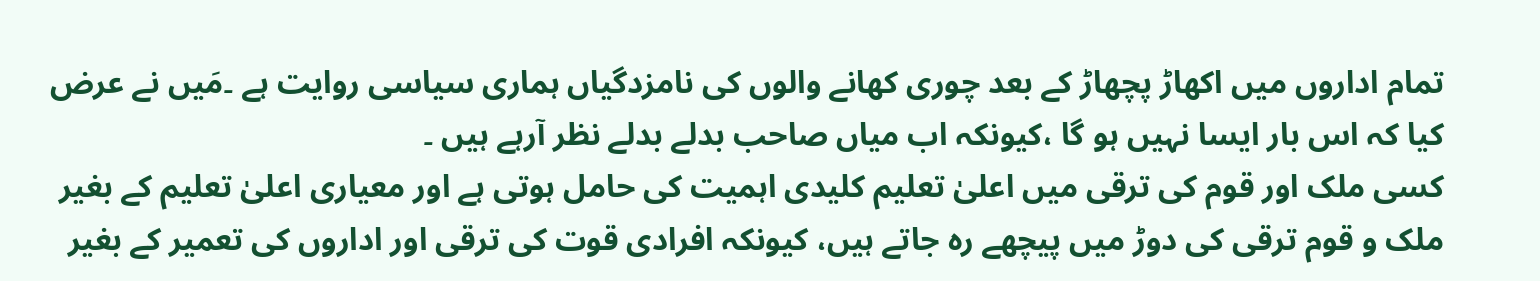تمام اداروں میں اکھاڑ پچھاڑ کے بعد چوری کھانے والوں کی نامزدگیاں ہماری سیاسی روایت ہے ۔مَیں نے عرض کیا کہ اس بار ایسا نہیں ہو گا ،کیونکہ اب میاں صاحب بدلے بدلے نظر آرہے ہیں ۔
کسی ملک اور قوم کی ترقی میں اعلیٰ تعلیم کلیدی اہمیت کی حامل ہوتی ہے اور معیاری اعلیٰ تعلیم کے بغیر ملک و قوم ترقی کی دوڑ میں پیچھے رہ جاتے ہیں، کیونکہ افرادی قوت کی ترقی اور اداروں کی تعمیر کے بغیر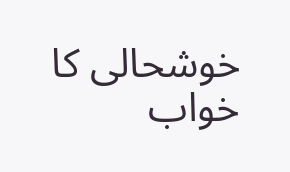خوشحالی کا خواب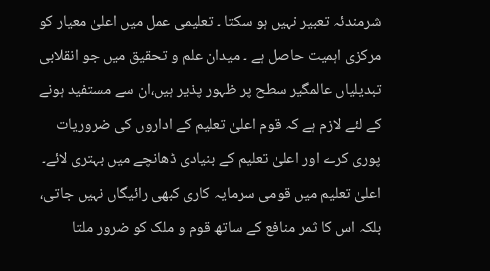شرمندئہ تعبیر نہیں ہو سکتا ۔ تعلیمی عمل میں اعلیٰ معیار کو مرکزی اہمیت حاصل ہے ۔ میدان علم و تحقیق میں جو انقلابی تبدیلیاں عالمگیر سطح پر ظہور پذیر ہیں،ان سے مستفید ہونے کے لئے لازم ہے کہ قوم اعلیٰ تعلیم کے اداروں کی ضروریات پوری کرے اور اعلیٰ تعلیم کے بنیادی ڈھانچے میں بہتری لائے۔ اعلیٰ تعلیم میں قومی سرمایہ کاری کبھی رائیگاں نہیں جاتی، بلکہ اس کا ثمر منافع کے ساتھ قوم و ملک کو ضرور ملتا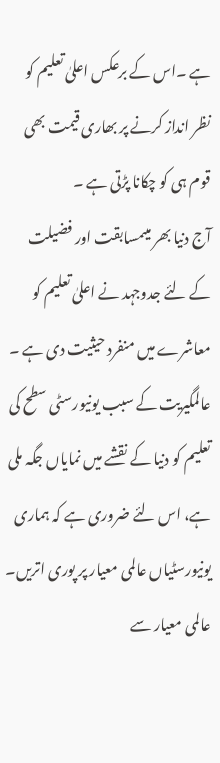ہے ۔اس کے برعکس اعلیٰ تعلیم کو نظر انداز کرنے پر بھاری قیمت بھی قوم ہی کو چکانا پڑتی ہے ۔
آج دنیا بھر میںمسابقت اور فضیلت کے لئے جدوجہد نے اعلیٰ تعلیم کو معاشرے میں منفرد حیثیت دی ہے ۔ عالمگیریت کے سبب یونیورسٹی سطح کی تعلیم کو دنیا کے نقشے میں نمایاں جگہ ملی ہے، اس لئے ضروری ہے کہ ہماری یونیورسٹیاں عالمی معیار پر پوری اتریں۔ عالمی معیار سے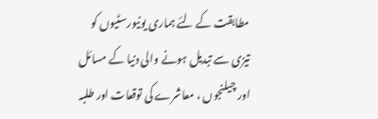مطابقت کے لئے ہماری یونیورسٹیوں کو تیزی سے تبدیل ہونے والی دنیا کے مسائل اور چیلنجوں ، معاشرے کی توقعات اور طلبہ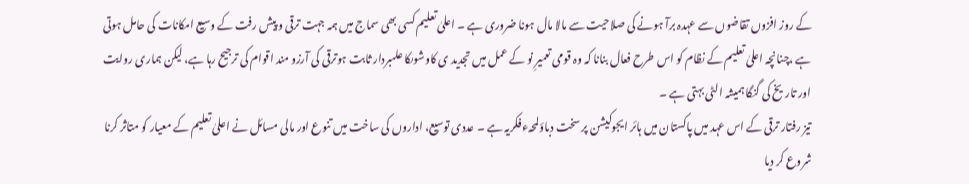کے روز افزوں تقاضوں سے عہدہ برآ ہونے کی صلاحیت سے مالا مال ہونا ضروری ہے ۔ اعلیٰ تعلیم کسی بھی سماج میں ہمہ جہت ترقی و پیش رفت کے وسیع امکانات کی حامل ہوتی ہے ،چنانچہ اعلیٰ تعلیم کے نظام کو اس طرح فعال بنانا کہ وہ قومی تعمیرِ نو کے عمل میں تجدید ی کاوشوںکا علمبردار ثابت ہوترقی کی آرزو مند اقوام کی ترجیح رہا ہے، لیکن ہماری روایت اور تاریخ کی گنگا ہمیشہ الٹی بہتی ہے ۔
تیز رفتار ترقی کے اس عہد میں پاکستان میں ہائر ایجوکیشن پر سخت دباؤلمحہءفکریہ ہے ۔ عددی توسیع، اداروں کی ساخت میں تنوع اور مالی مسائل نے اعلیٰ تعلیم کے معیار کو متاثر کرنا شروع کر دیا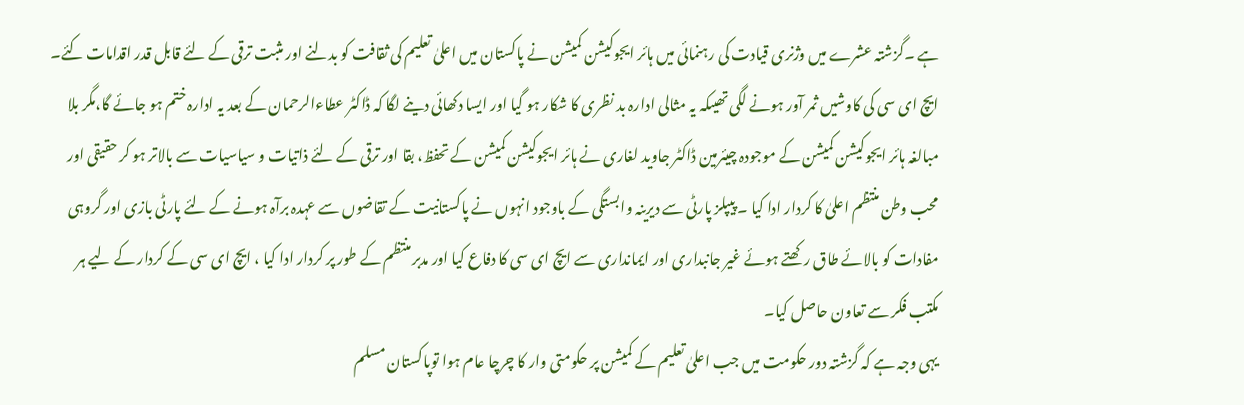ہے ۔گزشتہ عشرے میں وژنری قیادت کی رہنمائی میں ہائر ایجوکیشن کمیشن نے پاکستان میں اعلیٰ تعلیم کی ثقافت کو بدلنے اور مثبت ترقی کے لئے قابل قدر اقدامات کئے۔ ایچ ای سی کی کاوشیں ثمر آور ہونے لگی تھیںکہ یہ مثالی ادارہ بد نظری کا شکار ہو گیا اور ایسا دکھائی دینے لگا کہ ڈاکٹر عطاءالرحمان کے بعد یہ ادارہ ختم ہو جائے گا،مگر بلا مبالغہ ہائر ایجوکیشن کمیشن کے موجودہ چیئرمین ڈاکٹر جاوید لغاری نے ہائر ایجوکیشن کمیشن کے تحفظ، بقا اور ترقی کے لئے ذاتیات و سیاسیات سے بالاتر ہو کر حقیقی اور محب وطن منتظم اعلیٰ کا کردار ادا کیا ۔ پیپلز پارٹی سے دیرینہ وابستگی کے باوجود انہوں نے پاکستانیت کے تقاضوں سے عہدہ برآہ ہونے کے لئے پارٹی بازی اور گروہی مفادات کو بالائے طاق رکھتے ہوئے غیر جانبداری اور ایمانداری سے ایچ ای سی کا دفاع کیا اور مدبر منتظم کے طور پر کردار ادا کیا ، ایچ ای سی کے کردار کے لیے ہر مکتب فکر سے تعاون حاصل کیا۔
یہی وجہ ہے کہ گزشتہ دور حکومت میں جب اعلیٰ تعلیم کے کمیشن پر حکومتی وار کا چرچا عام ہوا توپاکستان مسلم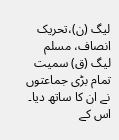لیگ (ن)،تحریک انصاف، مسلم لیگ (ق) سمیت تمام بڑی جماعتوں نے ان کا ساتھ دیا۔ اس کے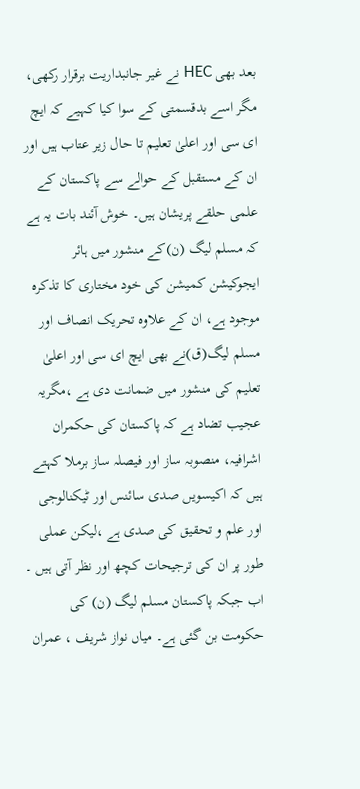بعد بھی HEC نے غیر جانبداریت برقرار رکھی، مگر اسے بدقسمتی کے سوا کیا کہیے کہ ایچ ای سی اور اعلیٰ تعلیم تا حال زیر عتاب ہیں اور ان کے مستقبل کے حوالے سے پاکستان کے علمی حلقے پریشان ہیں۔ خوش آئند بات یہ ہے کہ مسلم لیگ (ن)کے منشور میں ہائر ایجوکیشن کمیشن کی خود مختاری کا تذکرہ موجود ہے، ان کے علاوہ تحریک انصاف اور مسلم لیگ(ق)نے بھی ایچ ای سی اور اعلیٰ تعلیم کی منشور میں ضمانت دی ہے ،مگریہ عجیب تضاد ہے کہ پاکستان کی حکمران اشرافیہ، منصوبہ ساز اور فیصلہ ساز برملا کہتے ہیں کہ اکیسویں صدی سائنس اور ٹیکنالوجی اور علم و تحقیق کی صدی ہے ،لیکن عملی طور پر ان کی ترجیحات کچھ اور نظر آتی ہیں ۔
اب جبکہ پاکستان مسلم لیگ (ن) کی حکومت بن گئی ہے۔ میاں نواز شریف ، عمران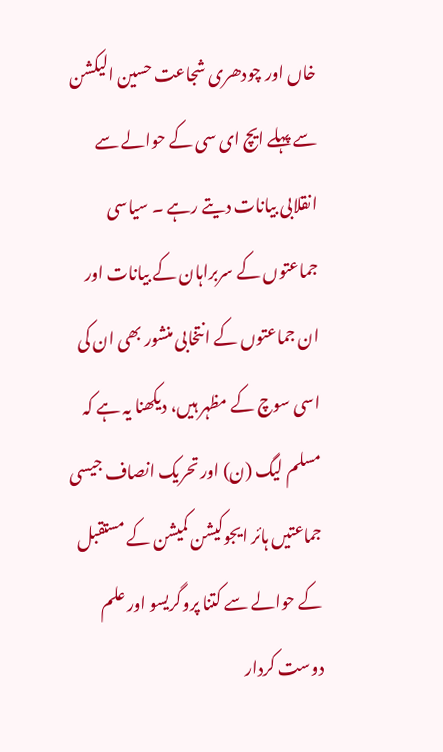خاں اور چودھری شجاعت حسین الیکشن سے پہلے ایچ ای سی کے حوالے سے انقلابی بیانات دیتے رہے ۔ سیاسی جماعتوں کے سربراہان کے بیانات اور ان جماعتوں کے انتخابی منشور بھی ان کی اسی سوچ کے مظہر ہیں، دیکھنا یہ ہے کہ مسلم لیگ (ن) اور تحریک انصاف جیسی جماعتیں ہائر ایجوکیشن کمیشن کے مستقبل کے حوالے سے کتنا پروگریسو اور علم دوست کردار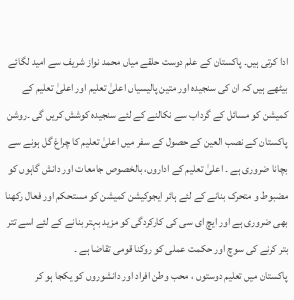ادا کرتی ہیں۔ پاکستان کے علم دوست حلقے میاں محمد نواز شریف سے امید لگائے بیٹھے ہیں کہ ان کی سنجیدہ اور متین پالیسیاں اعلیٰ تعلیم اور اعلیٰ تعلیم کے کمیشن کو مسائل کے گرداب سے نکالنے کے لئے سنجیدہ کوشش کریں گی ۔روشن پاکستان کے نصب العین کے حصول کے سفر میں اعلیٰ تعلیم کا چراغ گل ہونے سے بچانا ضروری ہے ۔ اعلیٰ تعلیم کے اداروں، بالخصوص جامعات اور دانش گاہوں کو مضبوط و متحرک بنانے کے لئے ہائر ایجوکیشن کمیشن کو مستحکم اور فعال رکھنا بھی ضروری ہے اور ایچ ای سی کی کارکردگی کو مزید بہتر بنانے کے لئے اسے تتر بتر کرنے کی سوچ اور حکمت عملی کو روکنا قومی تقاضا ہے ۔
پاکستان میں تعلیم دوستوں ، محب وطن افراد اور دانشوروں کو یکجا ہو کر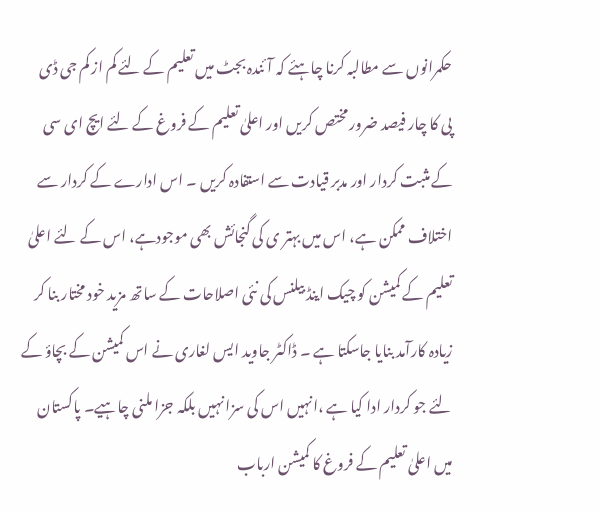حکمرانوں سے مطالبہ کرنا چاہئے کہ آئندہ بجٹ میں تعلیم کے لئے کم از کم جی ڈی پی کا چار فیصد ضرور مختص کریں اور اعلیٰ تعلیم کے فروغ کے لئے ایچ ای سی کے مثبت کردار اور مدبر قیادت سے استفادہ کریں ۔ اس ادارے کے کردار سے اختلاف ممکن ہے، اس میں بہتر ی کی گنجائش بھی موجودہے، اس کے لئے اعلیٰ تعلیم کے کمیشن کو چیک اینڈ بیلنس کی نئی اصلاحات کے ساتھ مزید خود مختار بنا کر زیادہ کارآمد بنایا جاسکتا ہے ۔ ڈاکٹر جاوید ایس لغاری نے اس کمیشن کے بچاؤ کے لئے جو کردار ادا کیا ہے ،انہیں اس کی سزا نہیں بلکہ جزا ملنی چاہیے۔ پاکستان میں اعلیٰ تعلیم کے فروغ کا کمیشن ارباب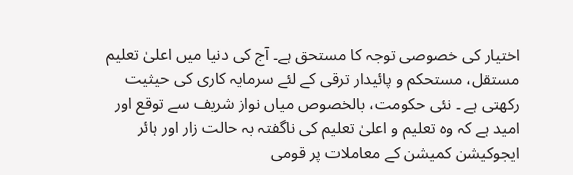اختیار کی خصوصی توجہ کا مستحق ہے۔ آج کی دنیا میں اعلیٰ تعلیم مستقل، مستحکم و پائیدار ترقی کے لئے سرمایہ کاری کی حیثیت رکھتی ہے ۔ نئی حکومت، بالخصوص میاں نواز شریف سے توقع اور امید ہے کہ وہ تعلیم و اعلیٰ تعلیم کی ناگفتہ بہ حالت زار اور ہائر ایجوکیشن کمیشن کے معاملات پر قومی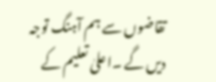تقاضوں سے ہم آہنگ توجہ دیں گے ۔اعلیٰ تعلیم کے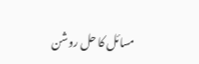مسائل کا حل روشن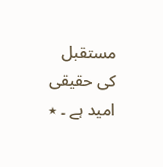مستقبل کی حقیقی امید ہے ۔ ٭